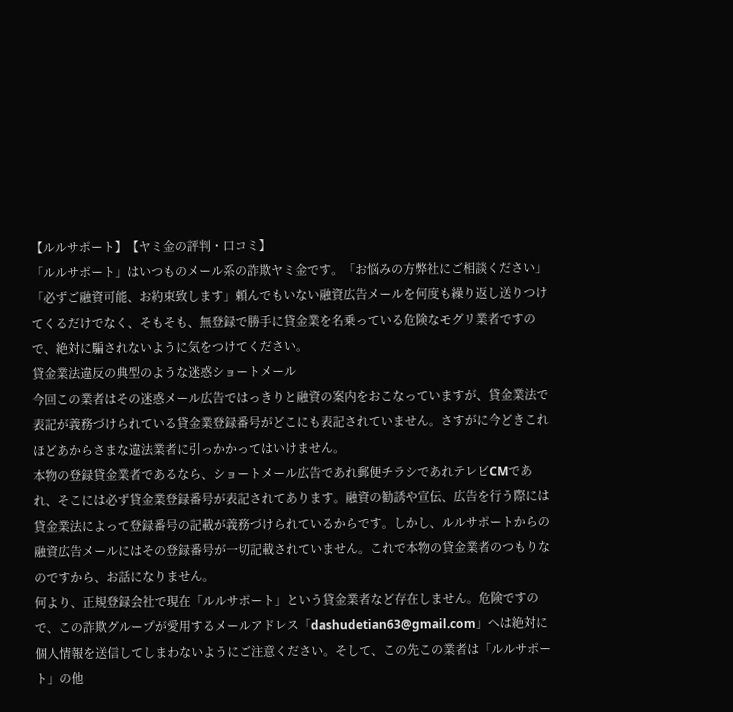【ルルサポート】【ヤミ金の評判・口コミ】
「ルルサポート」はいつものメール系の詐欺ヤミ金です。「お悩みの方弊社にご相談ください」「必ずご融資可能、お約束致します」頼んでもいない融資広告メールを何度も繰り返し送りつけてくるだけでなく、そもそも、無登録で勝手に貸金業を名乗っている危険なモグリ業者ですので、絶対に騙されないように気をつけてください。
貸金業法違反の典型のような迷惑ショートメール
今回この業者はその迷惑メール広告ではっきりと融資の案内をおこなっていますが、貸金業法で表記が義務づけられている貸金業登録番号がどこにも表記されていません。さすがに今どきこれほどあからさまな違法業者に引っかかってはいけません。
本物の登録貸金業者であるなら、ショートメール広告であれ郵便チラシであれテレビCMであれ、そこには必ず貸金業登録番号が表記されてあります。融資の勧誘や宣伝、広告を行う際には貸金業法によって登録番号の記載が義務づけられているからです。しかし、ルルサポートからの融資広告メールにはその登録番号が一切記載されていません。これで本物の貸金業者のつもりなのですから、お話になりません。
何より、正規登録会社で現在「ルルサポート」という貸金業者など存在しません。危険ですので、この詐欺グループが愛用するメールアドレス「dashudetian63@gmail.com」へは絶対に個人情報を送信してしまわないようにご注意ください。そして、この先この業者は「ルルサポート」の他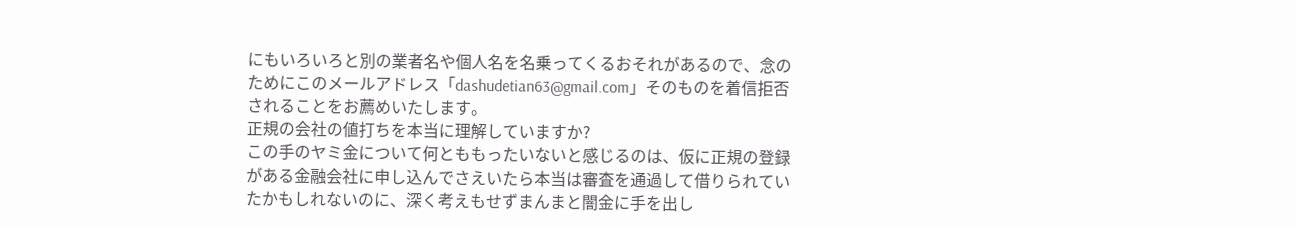にもいろいろと別の業者名や個人名を名乗ってくるおそれがあるので、念のためにこのメールアドレス「dashudetian63@gmail.com」そのものを着信拒否されることをお薦めいたします。
正規の会社の値打ちを本当に理解していますか?
この手のヤミ金について何とももったいないと感じるのは、仮に正規の登録がある金融会社に申し込んでさえいたら本当は審査を通過して借りられていたかもしれないのに、深く考えもせずまんまと闇金に手を出し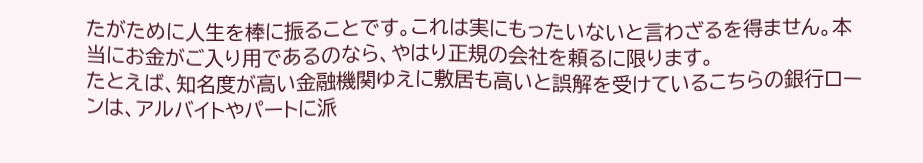たがために人生を棒に振ることです。これは実にもったいないと言わざるを得ません。本当にお金がご入り用であるのなら、やはり正規の会社を頼るに限ります。
たとえば、知名度が高い金融機関ゆえに敷居も高いと誤解を受けているこちらの銀行ローンは、アルバイトやパートに派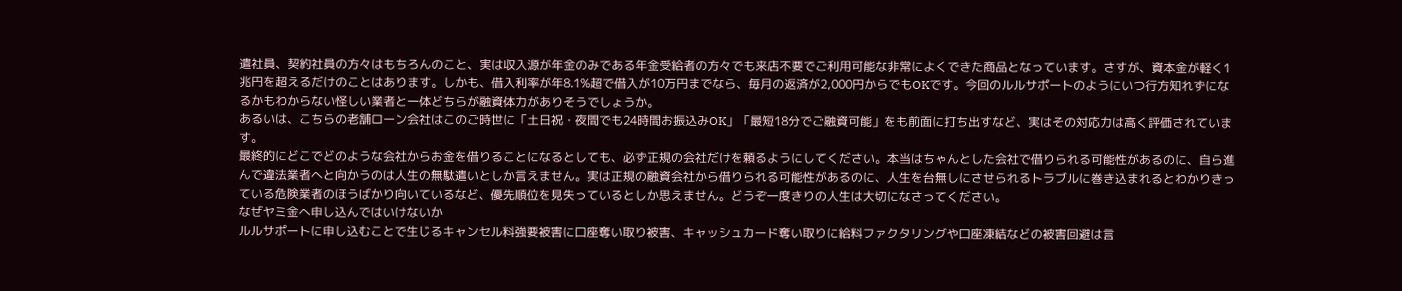遣社員、契約社員の方々はもちろんのこと、実は収入源が年金のみである年金受給者の方々でも来店不要でご利用可能な非常によくできた商品となっています。さすが、資本金が軽く1兆円を超えるだけのことはあります。しかも、借入利率が年8.1%超で借入が10万円までなら、毎月の返済が2,000円からでもOKです。今回のルルサポートのようにいつ行方知れずになるかもわからない怪しい業者と一体どちらが融資体力がありそうでしょうか。
あるいは、こちらの老舗ローン会社はこのご時世に「土日祝・夜間でも24時間お振込みOK」「最短18分でご融資可能」をも前面に打ち出すなど、実はその対応力は高く評価されています。
最終的にどこでどのような会社からお金を借りることになるとしても、必ず正規の会社だけを頼るようにしてください。本当はちゃんとした会社で借りられる可能性があるのに、自ら進んで違法業者へと向かうのは人生の無駄遣いとしか言えません。実は正規の融資会社から借りられる可能性があるのに、人生を台無しにさせられるトラブルに巻き込まれるとわかりきっている危険業者のほうばかり向いているなど、優先順位を見失っているとしか思えません。どうぞ一度きりの人生は大切になさってください。
なぜヤミ金へ申し込んではいけないか
ルルサポートに申し込むことで生じるキャンセル料強要被害に口座奪い取り被害、キャッシュカード奪い取りに給料ファクタリングや口座凍結などの被害回避は言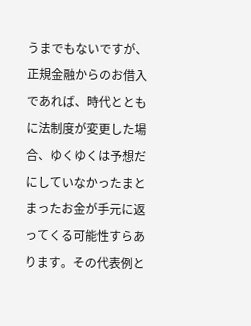うまでもないですが、正規金融からのお借入であれば、時代とともに法制度が変更した場合、ゆくゆくは予想だにしていなかったまとまったお金が手元に返ってくる可能性すらあります。その代表例と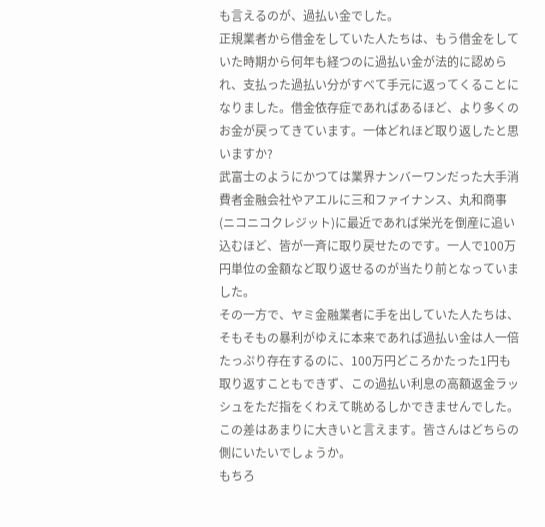も言えるのが、過払い金でした。
正規業者から借金をしていた人たちは、もう借金をしていた時期から何年も経つのに過払い金が法的に認められ、支払った過払い分がすべて手元に返ってくることになりました。借金依存症であればあるほど、より多くのお金が戻ってきています。一体どれほど取り返したと思いますか?
武富士のようにかつては業界ナンバーワンだった大手消費者金融会社やアエルに三和ファイナンス、丸和商事(ニコニコクレジット)に最近であれば栄光を倒産に追い込むほど、皆が一斉に取り戻せたのです。一人で100万円単位の金額など取り返せるのが当たり前となっていました。
その一方で、ヤミ金融業者に手を出していた人たちは、そもそもの暴利がゆえに本来であれば過払い金は人一倍たっぷり存在するのに、100万円どころかたった1円も取り返すこともできず、この過払い利息の高額返金ラッシュをただ指をくわえて眺めるしかできませんでした。この差はあまりに大きいと言えます。皆さんはどちらの側にいたいでしょうか。
もちろ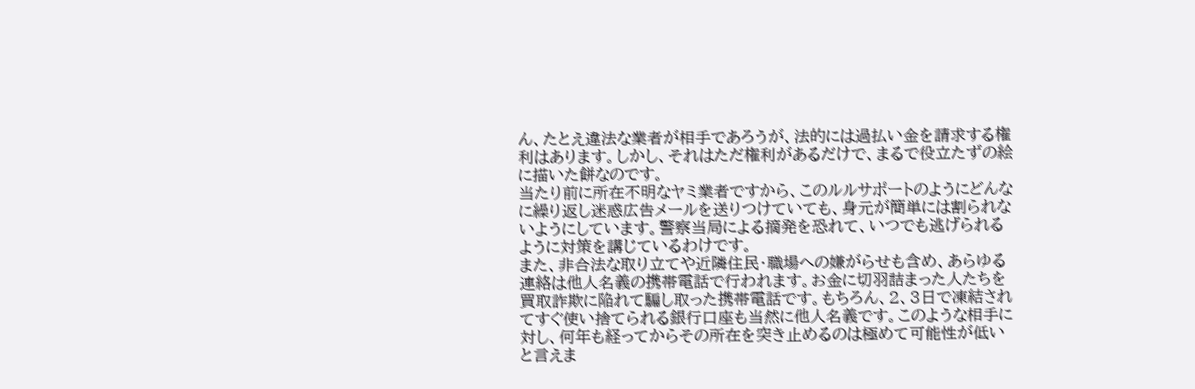ん、たとえ違法な業者が相手であろうが、法的には過払い金を請求する権利はあります。しかし、それはただ権利があるだけで、まるで役立たずの絵に描いた餅なのです。
当たり前に所在不明なヤミ業者ですから、このルルサポートのようにどんなに繰り返し迷惑広告メールを送りつけていても、身元が簡単には割られないようにしています。警察当局による摘発を恐れて、いつでも逃げられるように対策を講じているわけです。
また、非合法な取り立てや近隣住民・職場への嫌がらせも含め、あらゆる連絡は他人名義の携帯電話で行われます。お金に切羽詰まった人たちを買取詐欺に陥れて騙し取った携帯電話です。もちろん、2、3日で凍結されてすぐ使い捨てられる銀行口座も当然に他人名義です。このような相手に対し、何年も経ってからその所在を突き止めるのは極めて可能性が低いと言えま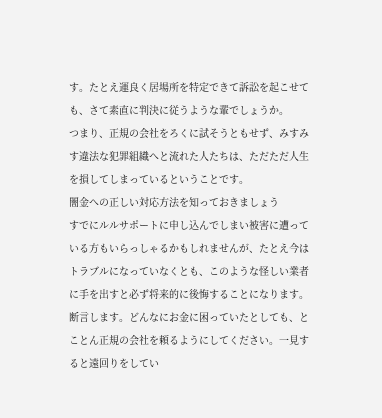す。たとえ運良く居場所を特定できて訴訟を起こせても、さて素直に判決に従うような輩でしょうか。
つまり、正規の会社をろくに試そうともせず、みすみす違法な犯罪組織へと流れた人たちは、ただただ人生を損してしまっているということです。
闇金への正しい対応方法を知っておきましょう
すでにルルサポートに申し込んでしまい被害に遭っている方もいらっしゃるかもしれませんが、たとえ今はトラブルになっていなくとも、このような怪しい業者に手を出すと必ず将来的に後悔することになります。断言します。どんなにお金に困っていたとしても、とことん正規の会社を頼るようにしてください。一見すると遠回りをしてい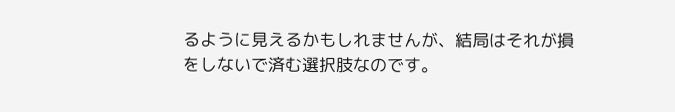るように見えるかもしれませんが、結局はそれが損をしないで済む選択肢なのです。